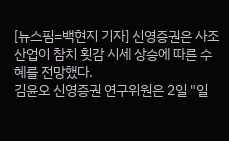[뉴스핌=백현지 기자] 신영증권은 사조산업이 참치 횟감 시세 상승에 따른 수혜를 전망했다.
김윤오 신영증권 연구위원은 2일 "일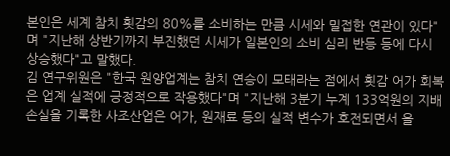본인은 세계 참치 횟감의 80%를 소비하는 만큼 시세와 밀접한 연관이 있다"며 "지난해 상반기까지 부진했던 시세가 일본인의 소비 심리 반등 등에 다시 상승했다"고 말했다.
김 연구위원은 "한국 원양업계는 참치 연승이 모태라는 점에서 횟감 어가 회복은 업계 실적에 긍정적으로 작용했다"며 "지난해 3분기 누계 133억원의 지배 손실을 기록한 사조산업은 어가, 원재료 등의 실적 변수가 호전되면서 올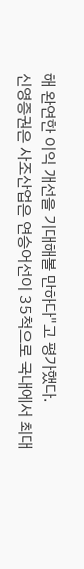해 완연한 이익 개선을 기대해볼 만하다"고 평가했다.
신영증권은 사조산업은 연승어선이 35척으로 국내에서 최대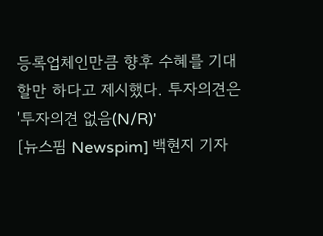등록업체인만큼 향후 수혜를 기대할만 하다고 제시했다. 투자의견은 '투자의견 없음(N/R)'
[뉴스핌 Newspim] 백현지 기자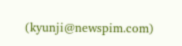(kyunji@newspim.com)